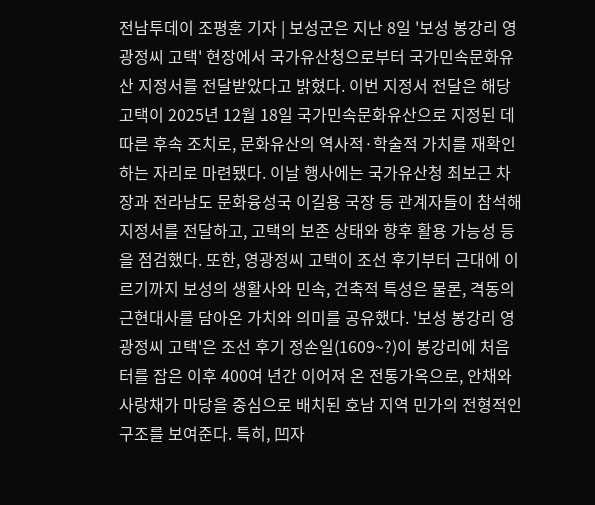전남투데이 조평훈 기자 | 보성군은 지난 8일 '보성 봉강리 영광정씨 고택' 현장에서 국가유산청으로부터 국가민속문화유산 지정서를 전달받았다고 밝혔다. 이번 지정서 전달은 해당 고택이 2025년 12월 18일 국가민속문화유산으로 지정된 데 따른 후속 조치로, 문화유산의 역사적·학술적 가치를 재확인하는 자리로 마련됐다. 이날 행사에는 국가유산청 최보근 차장과 전라남도 문화융성국 이길용 국장 등 관계자들이 참석해 지정서를 전달하고, 고택의 보존 상태와 향후 활용 가능성 등을 점검했다. 또한, 영광정씨 고택이 조선 후기부터 근대에 이르기까지 보성의 생활사와 민속, 건축적 특성은 물론, 격동의 근현대사를 담아온 가치와 의미를 공유했다. '보성 봉강리 영광정씨 고택'은 조선 후기 정손일(1609~?)이 봉강리에 처음 터를 잡은 이후 400여 년간 이어져 온 전통가옥으로, 안채와 사랑채가 마당을 중심으로 배치된 호남 지역 민가의 전형적인 구조를 보여준다. 특히, 凹자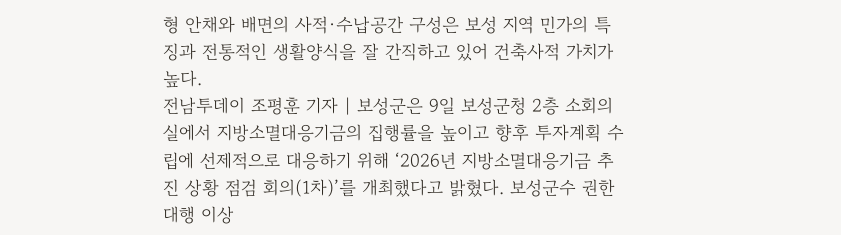형 안채와 배면의 사적·수납공간 구성은 보성 지역 민가의 특징과 전통적인 생활양식을 잘 간직하고 있어 건축사적 가치가 높다.
전남투데이 조평훈 기자 | 보성군은 9일 보성군청 2층 소회의실에서 지방소멸대응기금의 집행률을 높이고 향후 투자계획 수립에 선제적으로 대응하기 위해 ‘2026년 지방소멸대응기금 추진 상황 점검 회의(1차)’를 개최했다고 밝혔다. 보성군수 권한대행 이상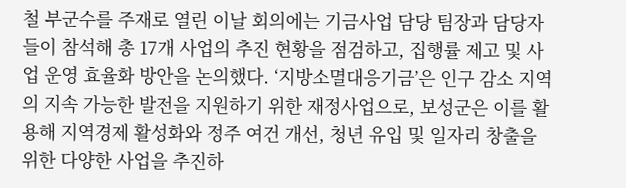철 부군수를 주재로 열린 이날 회의에는 기금사업 담당 팀장과 담당자들이 참석해 총 17개 사업의 추진 현황을 점검하고, 집행률 제고 및 사업 운영 효율화 방안을 논의했다. ‘지방소멸대응기금’은 인구 감소 지역의 지속 가능한 발전을 지원하기 위한 재정사업으로, 보성군은 이를 활용해 지역경제 활성화와 정주 여건 개선, 청년 유입 및 일자리 창출을 위한 다양한 사업을 추진하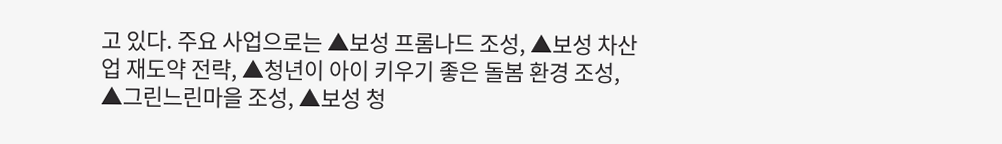고 있다. 주요 사업으로는 ▲보성 프롬나드 조성, ▲보성 차산업 재도약 전략, ▲청년이 아이 키우기 좋은 돌봄 환경 조성, ▲그린느린마을 조성, ▲보성 청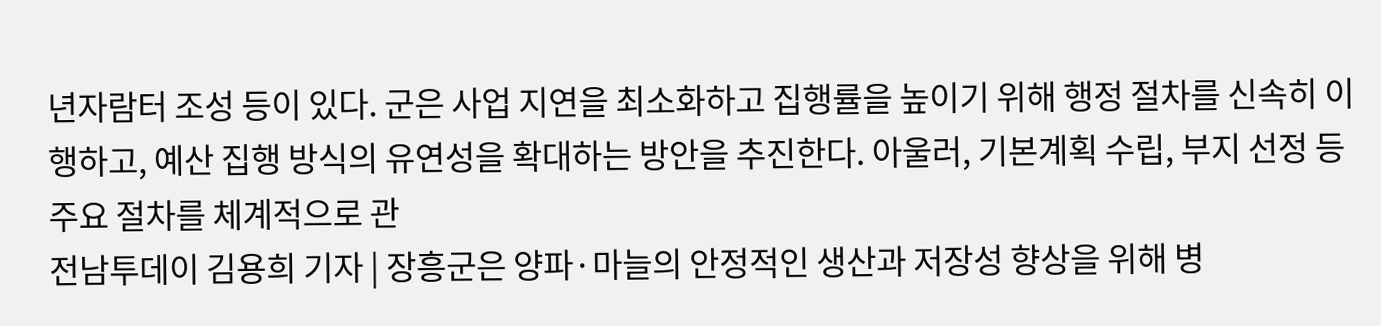년자람터 조성 등이 있다. 군은 사업 지연을 최소화하고 집행률을 높이기 위해 행정 절차를 신속히 이행하고, 예산 집행 방식의 유연성을 확대하는 방안을 추진한다. 아울러, 기본계획 수립, 부지 선정 등 주요 절차를 체계적으로 관
전남투데이 김용희 기자 | 장흥군은 양파·마늘의 안정적인 생산과 저장성 향상을 위해 병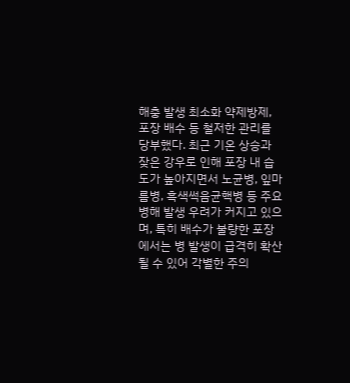해충 발생 최소화 약제방제, 포장 배수 등 철저한 관리를 당부했다. 최근 기온 상승과 잦은 강우로 인해 포장 내 습도가 높아지면서 노균병, 잎마름병, 흑색썩음균핵병 등 주요 병해 발생 우려가 커지고 있으며, 특히 배수가 불량한 포장에서는 병 발생이 급격히 확산될 수 있어 각별한 주의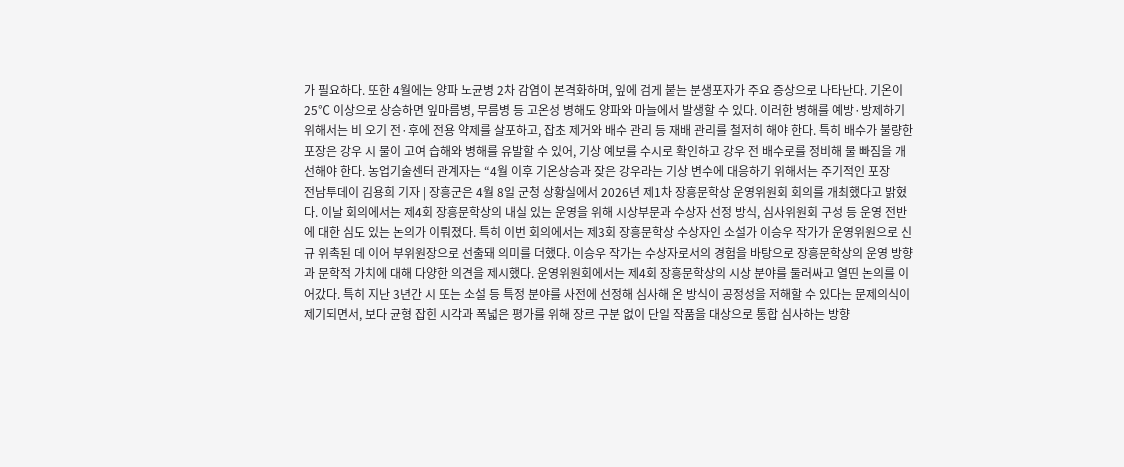가 필요하다. 또한 4월에는 양파 노균병 2차 감염이 본격화하며, 잎에 검게 붙는 분생포자가 주요 증상으로 나타난다. 기온이 25℃ 이상으로 상승하면 잎마름병, 무름병 등 고온성 병해도 양파와 마늘에서 발생할 수 있다. 이러한 병해를 예방·방제하기 위해서는 비 오기 전·후에 전용 약제를 살포하고, 잡초 제거와 배수 관리 등 재배 관리를 철저히 해야 한다. 특히 배수가 불량한 포장은 강우 시 물이 고여 습해와 병해를 유발할 수 있어, 기상 예보를 수시로 확인하고 강우 전 배수로를 정비해 물 빠짐을 개선해야 한다. 농업기술센터 관계자는 “4월 이후 기온상승과 잦은 강우라는 기상 변수에 대응하기 위해서는 주기적인 포장
전남투데이 김용희 기자 | 장흥군은 4월 8일 군청 상황실에서 2026년 제1차 장흥문학상 운영위원회 회의를 개최했다고 밝혔다. 이날 회의에서는 제4회 장흥문학상의 내실 있는 운영을 위해 시상부문과 수상자 선정 방식, 심사위원회 구성 등 운영 전반에 대한 심도 있는 논의가 이뤄졌다. 특히 이번 회의에서는 제3회 장흥문학상 수상자인 소설가 이승우 작가가 운영위원으로 신규 위촉된 데 이어 부위원장으로 선출돼 의미를 더했다. 이승우 작가는 수상자로서의 경험을 바탕으로 장흥문학상의 운영 방향과 문학적 가치에 대해 다양한 의견을 제시했다. 운영위원회에서는 제4회 장흥문학상의 시상 분야를 둘러싸고 열띤 논의를 이어갔다. 특히 지난 3년간 시 또는 소설 등 특정 분야를 사전에 선정해 심사해 온 방식이 공정성을 저해할 수 있다는 문제의식이 제기되면서, 보다 균형 잡힌 시각과 폭넓은 평가를 위해 장르 구분 없이 단일 작품을 대상으로 통합 심사하는 방향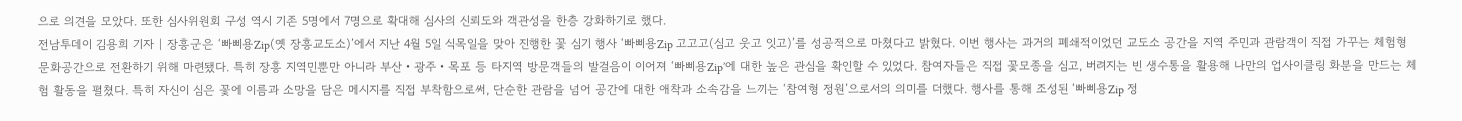으로 의견을 모았다. 또한 심사위원회 구성 역시 기존 5명에서 7명으로 확대해 심사의 신뢰도와 객관성을 한층 강화하기로 했다.
전남투데이 김용희 기자 | 장흥군은 ‘빠삐용Zip(옛 장흥교도소)’에서 지난 4월 5일 식목일을 맞아 진행한 꽃 심기 행사 ‘빠삐용Zip 고고고(심고 웃고 잇고)’를 성공적으로 마쳤다고 밝혔다. 이번 행사는 과거의 폐쇄적이었던 교도소 공간을 지역 주민과 관람객이 직접 가꾸는 체험형 문화공간으로 전환하기 위해 마련됐다. 특히 장흥 지역민뿐만 아니라 부산‧광주‧목포 등 타지역 방문객들의 발걸음이 이어져 ‘빠삐용Zip’에 대한 높은 관심을 확인할 수 있었다. 참여자들은 직접 꽃모종을 심고, 버려지는 빈 생수통을 활용해 나만의 업사이클링 화분을 만드는 체험 활동을 펼쳤다. 특히 자신이 심은 꽃에 이름과 소망을 담은 메시지를 직접 부착함으로써, 단순한 관람을 넘어 공간에 대한 애착과 소속감을 느끼는 ‘참여형 정원’으로서의 의미를 더했다. 행사를 통해 조성된 ‘빠삐용Zip 정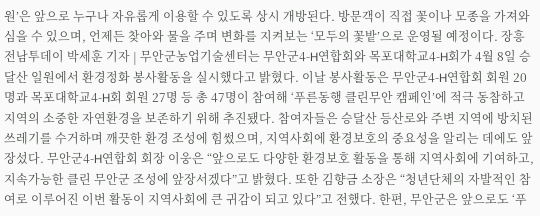원’은 앞으로 누구나 자유롭게 이용할 수 있도록 상시 개방된다. 방문객이 직접 꽃이나 모종을 가져와 심을 수 있으며, 언제든 찾아와 물을 주며 변화를 지켜보는 ‘모두의 꽃밭’으로 운영될 예정이다. 장흥
전남투데이 박세훈 기자 | 무안군농업기술센터는 무안군4-H연합회와 목포대학교4-H회가 4월 8일 승달산 일원에서 환경정화 봉사활동을 실시했다고 밝혔다. 이날 봉사활동은 무안군4-H연합회 회원 20명과 목포대학교4-H회 회원 27명 등 총 47명이 참여해 ‘푸른동행 클린무안 캠페인’에 적극 동참하고 지역의 소중한 자연환경을 보존하기 위해 추진됐다. 참여자들은 승달산 등산로와 주변 지역에 방치된 쓰레기를 수거하며 깨끗한 환경 조성에 힘썼으며, 지역사회에 환경보호의 중요성을 알리는 데에도 앞장섰다. 무안군4-H연합회 회장 이웅은 “앞으로도 다양한 환경보호 활동을 통해 지역사회에 기여하고, 지속가능한 클린 무안군 조성에 앞장서겠다”고 밝혔다. 또한 김향금 소장은 “청년단체의 자발적인 참여로 이루어진 이번 활동이 지역사회에 큰 귀감이 되고 있다”고 전했다. 한편, 무안군은 앞으로도 ‘푸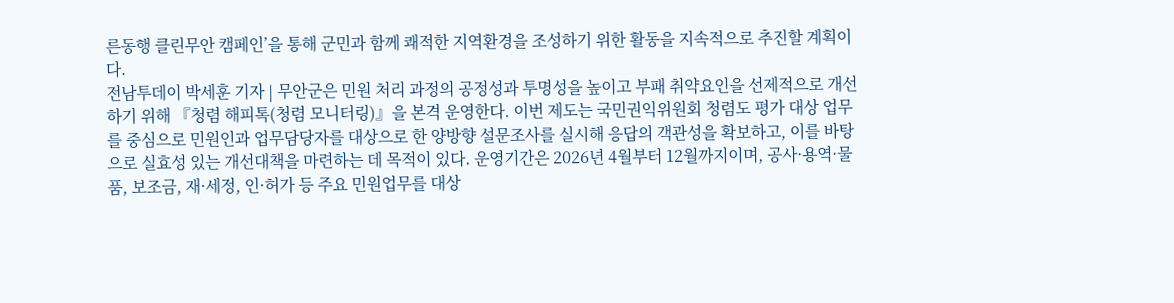른동행 클린무안 캠페인’을 통해 군민과 함께 쾌적한 지역환경을 조성하기 위한 활동을 지속적으로 추진할 계획이다.
전남투데이 박세훈 기자 | 무안군은 민원 처리 과정의 공정성과 투명성을 높이고 부패 취약요인을 선제적으로 개선하기 위해 『청렴 해피톡(청렴 모니터링)』을 본격 운영한다. 이번 제도는 국민권익위원회 청렴도 평가 대상 업무를 중심으로 민원인과 업무담당자를 대상으로 한 양방향 설문조사를 실시해 응답의 객관성을 확보하고, 이를 바탕으로 실효성 있는 개선대책을 마련하는 데 목적이 있다. 운영기간은 2026년 4월부터 12월까지이며, 공사·용역·물품, 보조금, 재·세정, 인·허가 등 주요 민원업무를 대상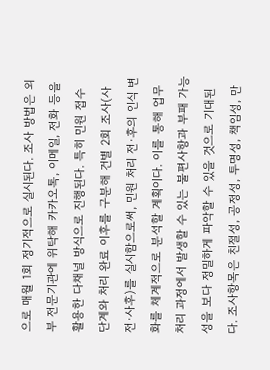으로 매월 1회 정기적으로 실시된다. 조사 방법은 외부 전문기관에 위탁해 카카오톡, 이메일, 전화 등을 활용한 다채널 방식으로 진행된다. 특히 민원 접수 단계와 처리 완료 이후를 구분해 건별 2회 조사(사전·사후)를 실시함으로써, 민원 처리 전·후의 인식 변화를 체계적으로 분석할 계획이다. 이를 통해 업무 처리 과정에서 발생할 수 있는 불편사항과 부패 가능성을 보다 정밀하게 파악할 수 있을 것으로 기대된다. 조사항목은 친절성, 공정성, 투명성, 책임성, 만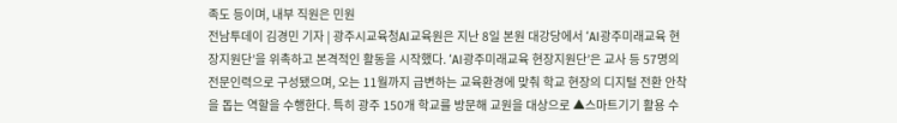족도 등이며, 내부 직원은 민원
전남투데이 김경민 기자 | 광주시교육청AI교육원은 지난 8일 본원 대강당에서 ‘AI광주미래교육 현장지원단’을 위촉하고 본격적인 활동을 시작했다. ‘AI광주미래교육 현장지원단’은 교사 등 57명의 전문인력으로 구성됐으며, 오는 11월까지 급변하는 교육환경에 맞춰 학교 현장의 디지털 전환 안착을 돕는 역할을 수행한다. 특히 광주 150개 학교를 방문해 교원을 대상으로 ▲스마트기기 활용 수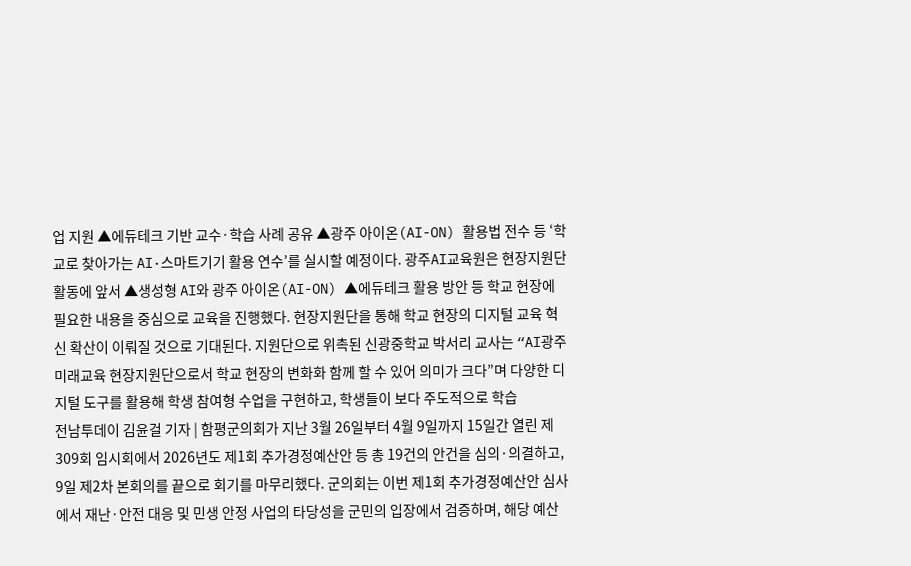업 지원 ▲에듀테크 기반 교수·학습 사례 공유 ▲광주 아이온(AI-ON) 활용법 전수 등 ‘학교로 찾아가는 AI·스마트기기 활용 연수’를 실시할 예정이다. 광주AI교육원은 현장지원단 활동에 앞서 ▲생성형 AI와 광주 아이온(AI-ON) ▲에듀테크 활용 방안 등 학교 현장에 필요한 내용을 중심으로 교육을 진행했다. 현장지원단을 통해 학교 현장의 디지털 교육 혁신 확산이 이뤄질 것으로 기대된다. 지원단으로 위촉된 신광중학교 박서리 교사는 “AI광주미래교육 현장지원단으로서 학교 현장의 변화화 함께 할 수 있어 의미가 크다”며 다양한 디지털 도구를 활용해 학생 참여형 수업을 구현하고, 학생들이 보다 주도적으로 학습
전남투데이 김윤걸 기자 | 함평군의회가 지난 3월 26일부터 4월 9일까지 15일간 열린 제309회 임시회에서 2026년도 제1회 추가경정예산안 등 총 19건의 안건을 심의·의결하고, 9일 제2차 본회의를 끝으로 회기를 마무리했다. 군의회는 이번 제1회 추가경정예산안 심사에서 재난·안전 대응 및 민생 안정 사업의 타당성을 군민의 입장에서 검증하며, 해당 예산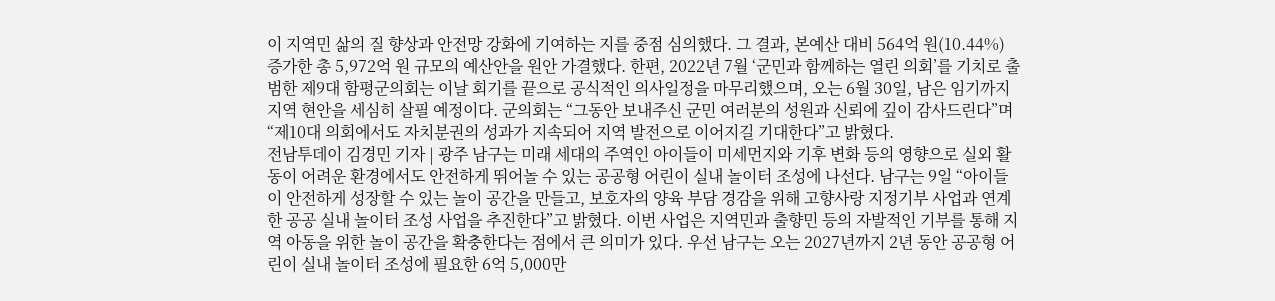이 지역민 삶의 질 향상과 안전망 강화에 기여하는 지를 중점 심의했다. 그 결과, 본예산 대비 564억 원(10.44%) 증가한 총 5,972억 원 규모의 예산안을 원안 가결했다. 한편, 2022년 7월 ‘군민과 함께하는 열린 의회’를 기치로 출범한 제9대 함평군의회는 이날 회기를 끝으로 공식적인 의사일정을 마무리했으며, 오는 6월 30일, 남은 임기까지 지역 현안을 세심히 살필 예정이다. 군의회는 “그동안 보내주신 군민 여러분의 성원과 신뢰에 깊이 감사드린다”며 “제10대 의회에서도 자치분권의 성과가 지속되어 지역 발전으로 이어지길 기대한다”고 밝혔다.
전남투데이 김경민 기자 | 광주 남구는 미래 세대의 주역인 아이들이 미세먼지와 기후 변화 등의 영향으로 실외 활동이 어려운 환경에서도 안전하게 뛰어놀 수 있는 공공형 어린이 실내 놀이터 조성에 나선다. 남구는 9일 “아이들이 안전하게 성장할 수 있는 놀이 공간을 만들고, 보호자의 양육 부담 경감을 위해 고향사랑 지정기부 사업과 연계한 공공 실내 놀이터 조성 사업을 추진한다”고 밝혔다. 이번 사업은 지역민과 출향민 등의 자발적인 기부를 통해 지역 아동을 위한 놀이 공간을 확충한다는 점에서 큰 의미가 있다. 우선 남구는 오는 2027년까지 2년 동안 공공형 어린이 실내 놀이터 조성에 필요한 6억 5,000만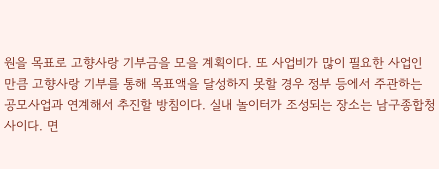원을 목표로 고향사랑 기부금을 모을 계획이다. 또 사업비가 많이 필요한 사업인 만큼 고향사랑 기부를 통해 목표액을 달성하지 못할 경우 정부 등에서 주관하는 공모사업과 연계해서 추진할 방침이다. 실내 놀이터가 조성되는 장소는 남구종합청사이다. 면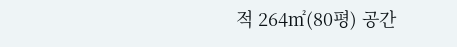적 264㎡(80평) 공간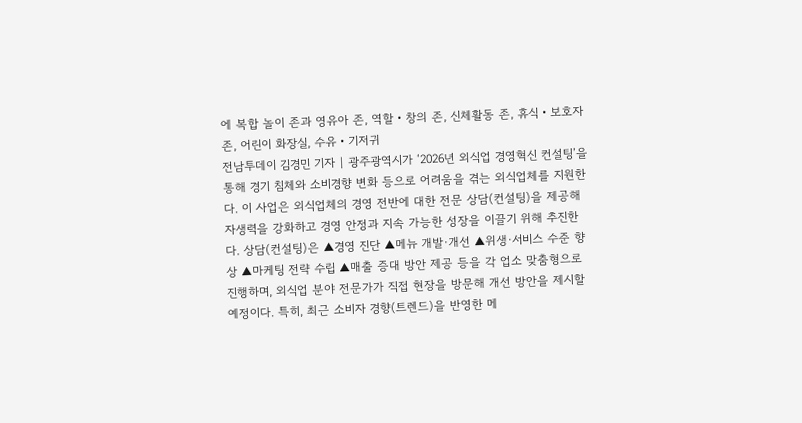에 복합 놀이 존과 영유아 존, 역할・창의 존, 신체활동 존, 휴식・보호자 존, 어린이 화장실, 수유・기저귀
전남투데이 김경민 기자 | 광주광역시가 ‘2026년 외식업 경영혁신 컨설팅’을 통해 경기 침체와 소비경향 변화 등으로 어려움을 겪는 외식업체를 지원한다. 이 사업은 외식업체의 경영 전반에 대한 전문 상담(컨설팅)을 제공해 자생력을 강화하고 경영 안정과 지속 가능한 성장을 이끌기 위해 추진한다. 상담(컨설팅)은 ▲경영 진단 ▲메뉴 개발·개선 ▲위생·서비스 수준 향상 ▲마케팅 전략 수립 ▲매출 증대 방안 제공 등을 각 업소 맞춤형으로 진행하며, 외식업 분야 전문가가 직접 현장을 방문해 개선 방안을 제시할 예정이다. 특히, 최근 소비자 경향(트렌드)을 반영한 메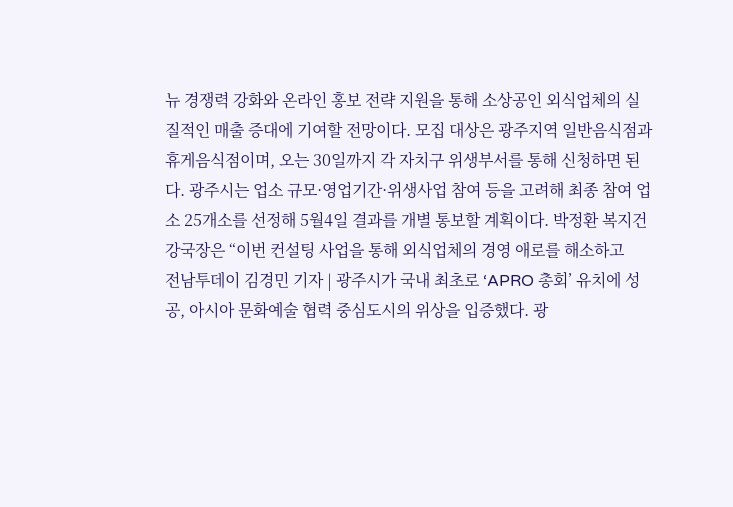뉴 경쟁력 강화와 온라인 홍보 전략 지원을 통해 소상공인 외식업체의 실질적인 매출 증대에 기여할 전망이다. 모집 대상은 광주지역 일반음식점과 휴게음식점이며, 오는 30일까지 각 자치구 위생부서를 통해 신청하면 된다. 광주시는 업소 규모·영업기간·위생사업 참여 등을 고려해 최종 참여 업소 25개소를 선정해 5월4일 결과를 개별 통보할 계획이다. 박정환 복지건강국장은 “이번 컨설팅 사업을 통해 외식업체의 경영 애로를 해소하고
전남투데이 김경민 기자 | 광주시가 국내 최초로 ‘APRO 총회’ 유치에 성공, 아시아 문화예술 협력 중심도시의 위상을 입증했다. 광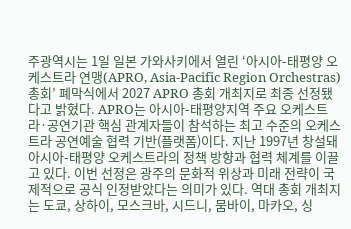주광역시는 1일 일본 가와사키에서 열린 ‘아시아-태평양 오케스트라 연맹(APRO, Asia-Pacific Region Orchestras) 총회’ 폐막식에서 2027 APRO 총회 개최지로 최종 선정됐다고 밝혔다. APRO는 아시아-태평양지역 주요 오케스트라·공연기관 핵심 관계자들이 참석하는 최고 수준의 오케스트라 공연예술 협력 기반(플랫폼)이다. 지난 1997년 창설돼 아시아-태평양 오케스트라의 정책 방향과 협력 체계를 이끌고 있다. 이번 선정은 광주의 문화적 위상과 미래 전략이 국제적으로 공식 인정받았다는 의미가 있다. 역대 총회 개최지는 도쿄, 상하이, 모스크바, 시드니, 뭄바이, 마카오, 싱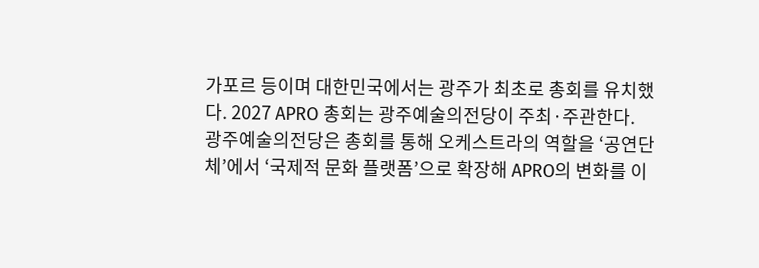가포르 등이며 대한민국에서는 광주가 최초로 총회를 유치했다. 2027 APRO 총회는 광주예술의전당이 주최·주관한다. 광주예술의전당은 총회를 통해 오케스트라의 역할을 ‘공연단체’에서 ‘국제적 문화 플랫폼’으로 확장해 APRO의 변화를 이